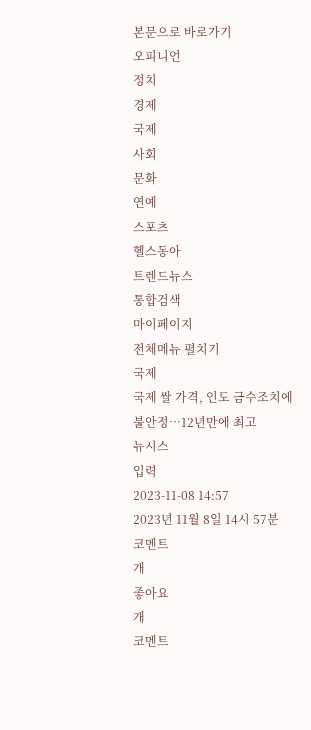본문으로 바로가기
오피니언
정치
경제
국제
사회
문화
연예
스포츠
헬스동아
트렌드뉴스
통합검색
마이페이지
전체메뉴 펼치기
국제
국제 쌀 가격, 인도 금수조치에 불안정…12년만에 최고
뉴시스
입력
2023-11-08 14:57
2023년 11월 8일 14시 57분
코멘트
개
좋아요
개
코멘트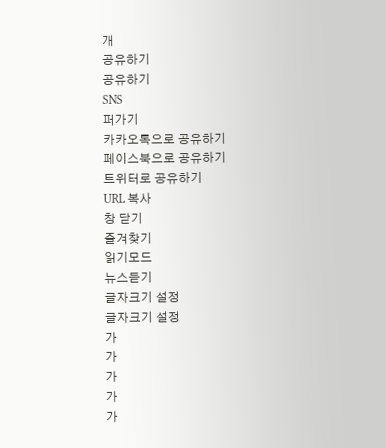개
공유하기
공유하기
SNS
퍼가기
카카오톡으로 공유하기
페이스북으로 공유하기
트위터로 공유하기
URL 복사
창 닫기
즐겨찾기
읽기모드
뉴스듣기
글자크기 설정
글자크기 설정
가
가
가
가
가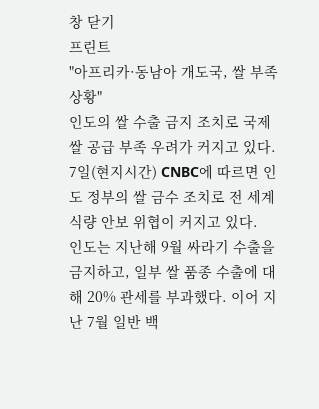창 닫기
프린트
"아프리카·동남아 개도국, 쌀 부족 상황"
인도의 쌀 수출 금지 조치로 국제 쌀 공급 부족 우려가 커지고 있다.
7일(현지시간) CNBC에 따르면 인도 정부의 쌀 금수 조치로 전 세계 식량 안보 위협이 커지고 있다.
인도는 지난해 9월 싸라기 수출을 금지하고, 일부 쌀 품종 수출에 대해 20% 관세를 부과했다. 이어 지난 7월 일반 백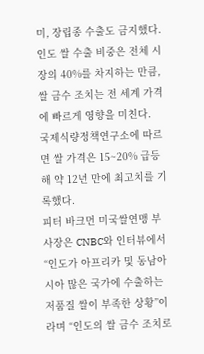미, 장립종 수출도 금지했다.
인도 쌀 수출 비중은 전체 시장의 40%를 차지하는 만큼, 쌀 금수 조치는 전 세계 가격에 빠르게 영향을 미친다.
국제식량정책연구소에 따르면 쌀 가격은 15~20% 급등해 약 12년 만에 최고치를 기록했다.
피터 바크먼 미국쌀연맹 부사장은 CNBC와 인터뷰에서 “인도가 아프리카 및 동남아시아 많은 국가에 수출하는 저품질 쌀이 부족한 상황”이라며 “인도의 쌀 금수 조치로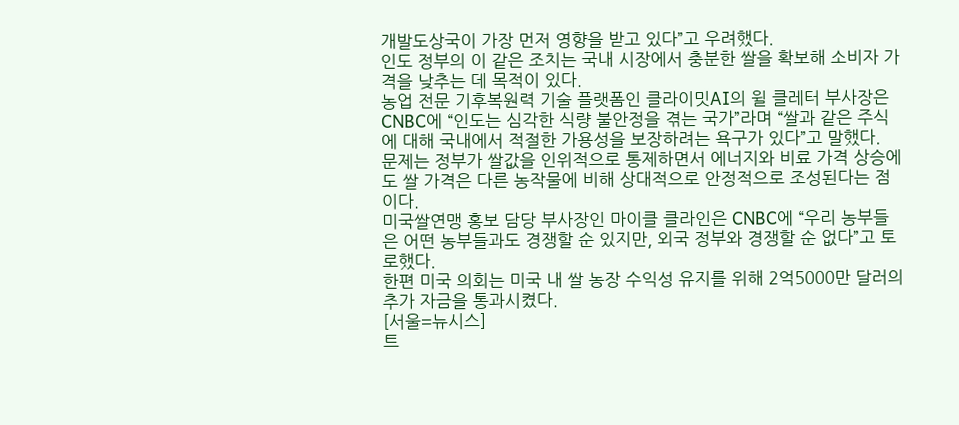개발도상국이 가장 먼저 영향을 받고 있다”고 우려했다.
인도 정부의 이 같은 조치는 국내 시장에서 충분한 쌀을 확보해 소비자 가격을 낮추는 데 목적이 있다.
농업 전문 기후복원력 기술 플랫폼인 클라이밋AI의 윌 클레터 부사장은 CNBC에 “인도는 심각한 식량 불안정을 겪는 국가”라며 “쌀과 같은 주식에 대해 국내에서 적절한 가용성을 보장하려는 욕구가 있다”고 말했다.
문제는 정부가 쌀값을 인위적으로 통제하면서 에너지와 비료 가격 상승에도 쌀 가격은 다른 농작물에 비해 상대적으로 안정적으로 조성된다는 점이다.
미국쌀연맹 홍보 담당 부사장인 마이클 클라인은 CNBC에 “우리 농부들은 어떤 농부들과도 경쟁할 순 있지만, 외국 정부와 경쟁할 순 없다”고 토로했다.
한편 미국 의회는 미국 내 쌀 농장 수익성 유지를 위해 2억5000만 달러의 추가 자금을 통과시켰다.
[서울=뉴시스]
트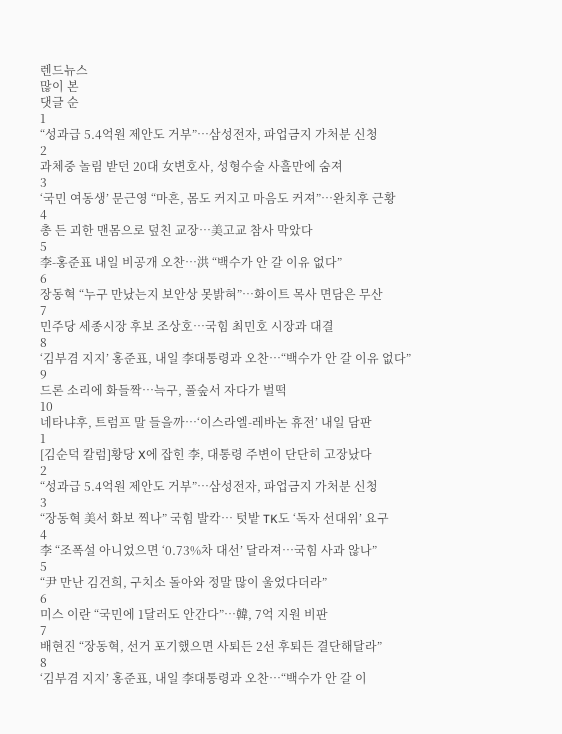렌드뉴스
많이 본
댓글 순
1
“성과급 5.4억원 제안도 거부”…삼성전자, 파업금지 가처분 신청
2
과체중 놀림 받던 20대 女변호사, 성형수술 사흘만에 숨져
3
‘국민 여동생’ 문근영 “마흔, 몸도 커지고 마음도 커져”…완치후 근황
4
총 든 괴한 맨몸으로 덮친 교장…美고교 참사 막았다
5
李-홍준표 내일 비공개 오찬…洪 “백수가 안 갈 이유 없다”
6
장동혁 “누구 만났는지 보안상 못밝혀”…화이트 목사 면담은 무산
7
민주당 세종시장 후보 조상호…국힘 최민호 시장과 대결
8
‘김부겸 지지’ 홍준표, 내일 李대통령과 오찬…“백수가 안 갈 이유 없다”
9
드론 소리에 화들짝…늑구, 풀숲서 자다가 벌떡
10
네타냐후, 트럼프 말 들을까…‘이스라엘-레바논 휴전’ 내일 담판
1
[김순덕 칼럼]황당 X에 잡힌 李, 대통령 주변이 단단히 고장났다
2
“성과급 5.4억원 제안도 거부”…삼성전자, 파업금지 가처분 신청
3
“장동혁 美서 화보 찍나” 국힘 발칵… 텃밭 TK도 ‘독자 선대위’ 요구
4
李 “조폭설 아니었으면 ‘0.73%차 대선’ 달라져…국힘 사과 않나”
5
“尹 만난 김건희, 구치소 돌아와 정말 많이 울었다더라”
6
미스 이란 “국민에 1달러도 안간다”…韓, 7억 지원 비판
7
배현진 “장동혁, 선거 포기했으면 사퇴든 2선 후퇴든 결단해달라”
8
‘김부겸 지지’ 홍준표, 내일 李대통령과 오찬…“백수가 안 갈 이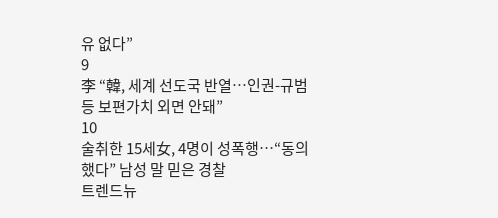유 없다”
9
李 “韓, 세계 선도국 반열…인권-규범 등 보편가치 외면 안돼”
10
술취한 15세女, 4명이 성폭행…“동의했다” 남성 말 믿은 경찰
트렌드뉴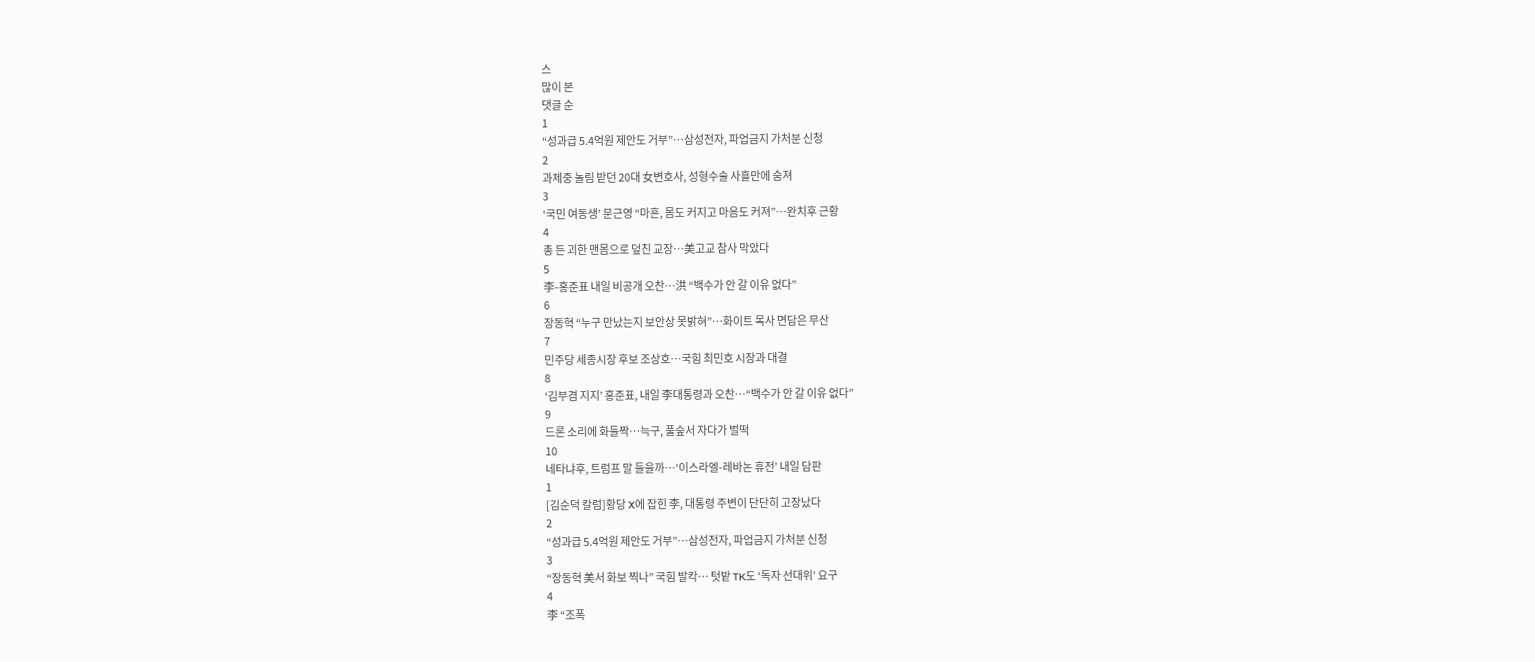스
많이 본
댓글 순
1
“성과급 5.4억원 제안도 거부”…삼성전자, 파업금지 가처분 신청
2
과체중 놀림 받던 20대 女변호사, 성형수술 사흘만에 숨져
3
‘국민 여동생’ 문근영 “마흔, 몸도 커지고 마음도 커져”…완치후 근황
4
총 든 괴한 맨몸으로 덮친 교장…美고교 참사 막았다
5
李-홍준표 내일 비공개 오찬…洪 “백수가 안 갈 이유 없다”
6
장동혁 “누구 만났는지 보안상 못밝혀”…화이트 목사 면담은 무산
7
민주당 세종시장 후보 조상호…국힘 최민호 시장과 대결
8
‘김부겸 지지’ 홍준표, 내일 李대통령과 오찬…“백수가 안 갈 이유 없다”
9
드론 소리에 화들짝…늑구, 풀숲서 자다가 벌떡
10
네타냐후, 트럼프 말 들을까…‘이스라엘-레바논 휴전’ 내일 담판
1
[김순덕 칼럼]황당 X에 잡힌 李, 대통령 주변이 단단히 고장났다
2
“성과급 5.4억원 제안도 거부”…삼성전자, 파업금지 가처분 신청
3
“장동혁 美서 화보 찍나” 국힘 발칵… 텃밭 TK도 ‘독자 선대위’ 요구
4
李 “조폭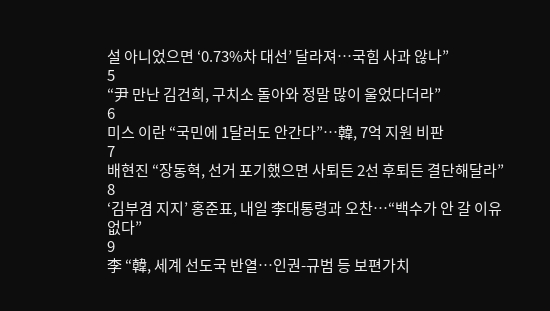설 아니었으면 ‘0.73%차 대선’ 달라져…국힘 사과 않나”
5
“尹 만난 김건희, 구치소 돌아와 정말 많이 울었다더라”
6
미스 이란 “국민에 1달러도 안간다”…韓, 7억 지원 비판
7
배현진 “장동혁, 선거 포기했으면 사퇴든 2선 후퇴든 결단해달라”
8
‘김부겸 지지’ 홍준표, 내일 李대통령과 오찬…“백수가 안 갈 이유 없다”
9
李 “韓, 세계 선도국 반열…인권-규범 등 보편가치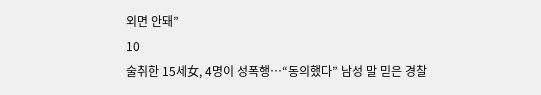외면 안돼”
10
술취한 15세女, 4명이 성폭행…“동의했다” 남성 말 믿은 경찰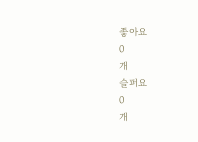좋아요
0
개
슬퍼요
0
개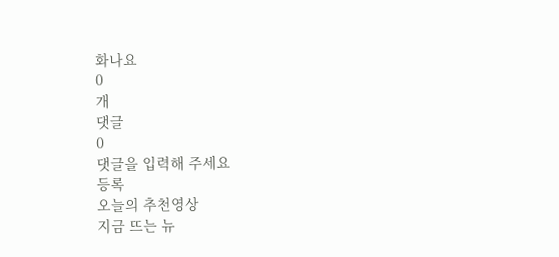화나요
0
개
댓글
0
댓글을 입력해 주세요
등록
오늘의 추천영상
지금 뜨는 뉴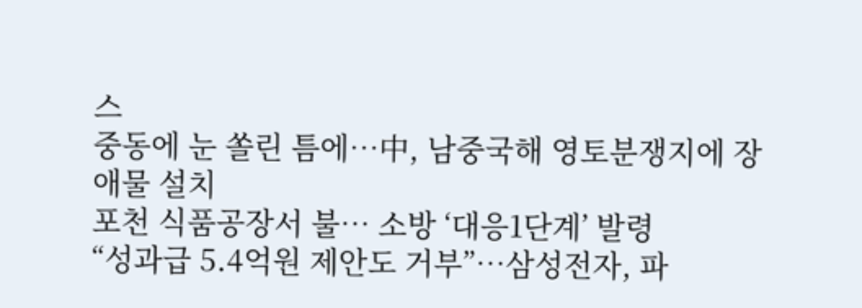스
중동에 눈 쏠린 틈에…中, 남중국해 영토분쟁지에 장애물 설치
포천 식품공장서 불… 소방 ‘대응1단계’ 발령
“성과급 5.4억원 제안도 거부”…삼성전자, 파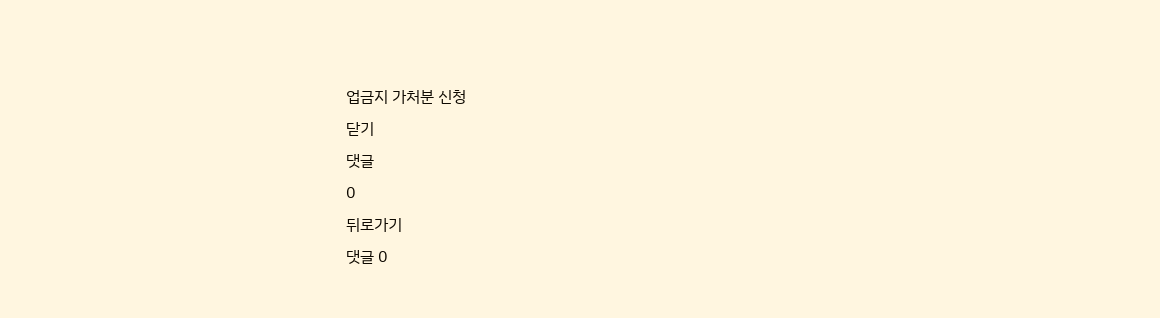업금지 가처분 신청
닫기
댓글
0
뒤로가기
댓글 0